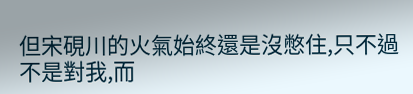但宋硯川的火氣始終還是沒憋住,只不過不是對我,而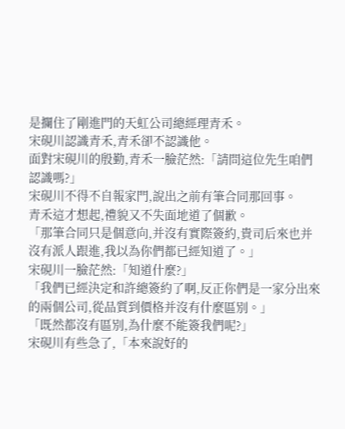是攔住了剛進門的天虹公司總經理青禾。
宋硯川認識青禾,青禾卻不認識他。
面對宋硯川的殷勤,青禾一臉茫然:「請問這位先生咱們認識嗎?」
宋硯川不得不自報家門,說出之前有筆合同那回事。
青禾這才想起,禮貌又不失面地道了個歉。
「那筆合同只是個意向,并沒有實際簽約,貴司后來也并沒有派人跟進,我以為你們都已經知道了。」
宋硯川一臉茫然:「知道什麼?」
「我們已經決定和許總簽約了啊,反正你們是一家分出來的兩個公司,從品質到價格并沒有什麼區別。」
「既然都沒有區別,為什麼不能簽我們呢?」
宋硯川有些急了,「本來說好的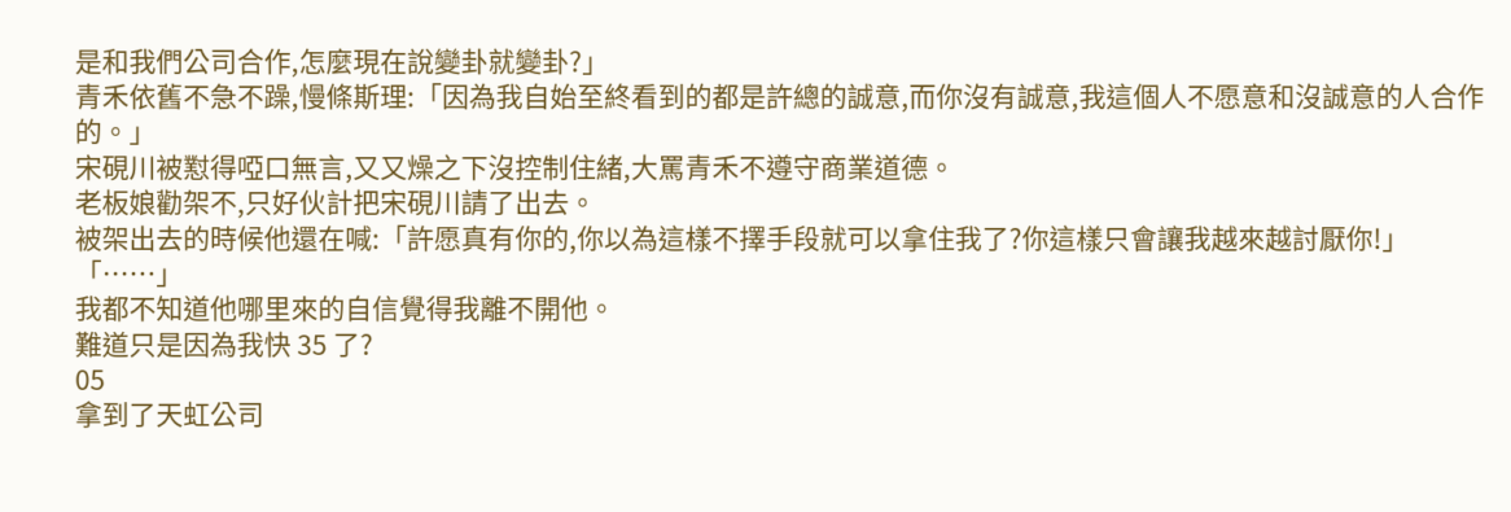是和我們公司合作,怎麼現在說變卦就變卦?」
青禾依舊不急不躁,慢條斯理:「因為我自始至終看到的都是許總的誠意,而你沒有誠意,我這個人不愿意和沒誠意的人合作的。」
宋硯川被懟得啞口無言,又又燥之下沒控制住緒,大罵青禾不遵守商業道德。
老板娘勸架不,只好伙計把宋硯川請了出去。
被架出去的時候他還在喊:「許愿真有你的,你以為這樣不擇手段就可以拿住我了?你這樣只會讓我越來越討厭你!」
「……」
我都不知道他哪里來的自信覺得我離不開他。
難道只是因為我快 35 了?
05
拿到了天虹公司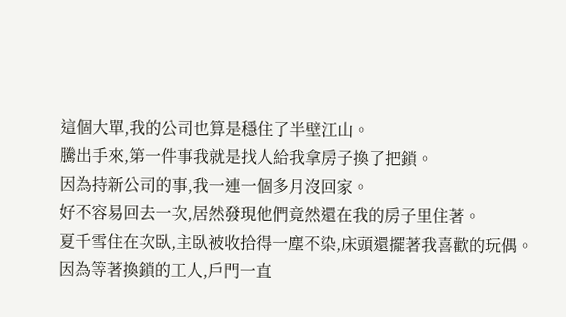這個大單,我的公司也算是穩住了半壁江山。
騰出手來,第一件事我就是找人給我拿房子換了把鎖。
因為持新公司的事,我一連一個多月沒回家。
好不容易回去一次,居然發現他們竟然還在我的房子里住著。
夏千雪住在次臥,主臥被收拾得一塵不染,床頭還擺著我喜歡的玩偶。
因為等著換鎖的工人,戶門一直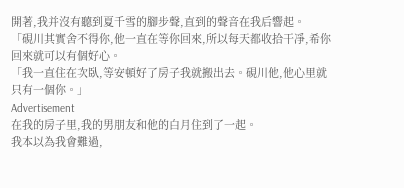開著,我并沒有聽到夏千雪的腳步聲,直到的聲音在我后響起。
「硯川其實舍不得你,他一直在等你回來,所以每天都收拾干凈,希你回來就可以有個好心。
「我一直住在次臥,等安頓好了房子我就搬出去。硯川他,他心里就只有一個你。」
Advertisement
在我的房子里,我的男朋友和他的白月住到了一起。
我本以為我會難過,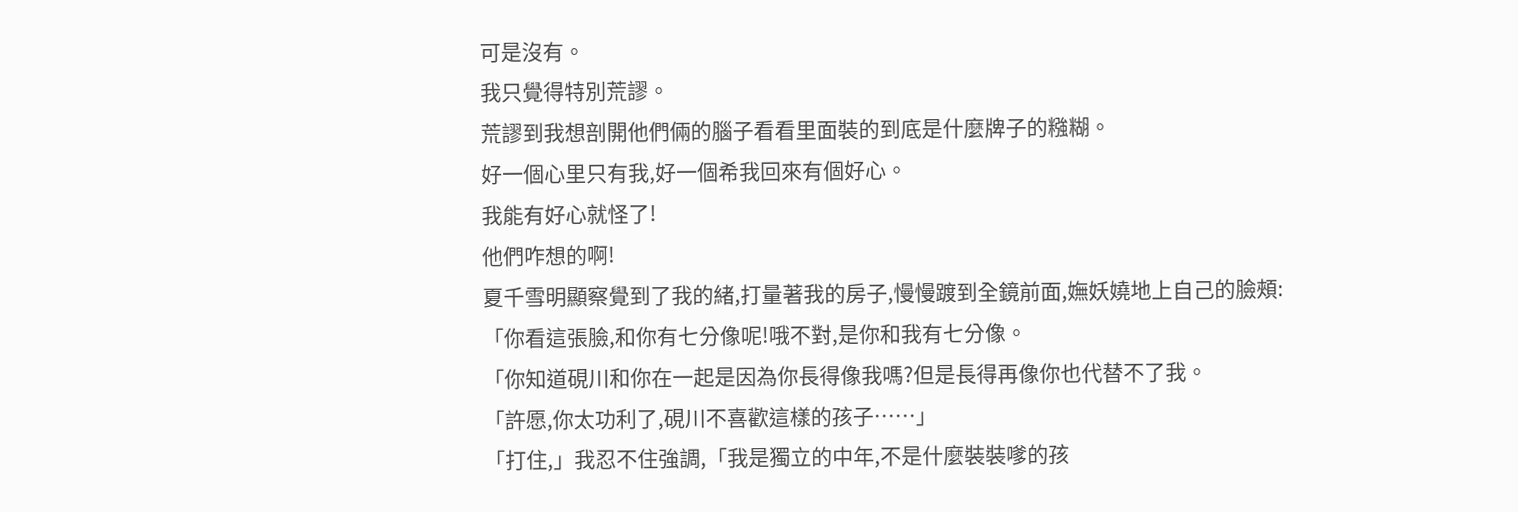可是沒有。
我只覺得特別荒謬。
荒謬到我想剖開他們倆的腦子看看里面裝的到底是什麼牌子的糨糊。
好一個心里只有我,好一個希我回來有個好心。
我能有好心就怪了!
他們咋想的啊!
夏千雪明顯察覺到了我的緒,打量著我的房子,慢慢踱到全鏡前面,嫵妖嬈地上自己的臉頰:
「你看這張臉,和你有七分像呢!哦不對,是你和我有七分像。
「你知道硯川和你在一起是因為你長得像我嗎?但是長得再像你也代替不了我。
「許愿,你太功利了,硯川不喜歡這樣的孩子……」
「打住,」我忍不住強調,「我是獨立的中年,不是什麼裝裝嗲的孩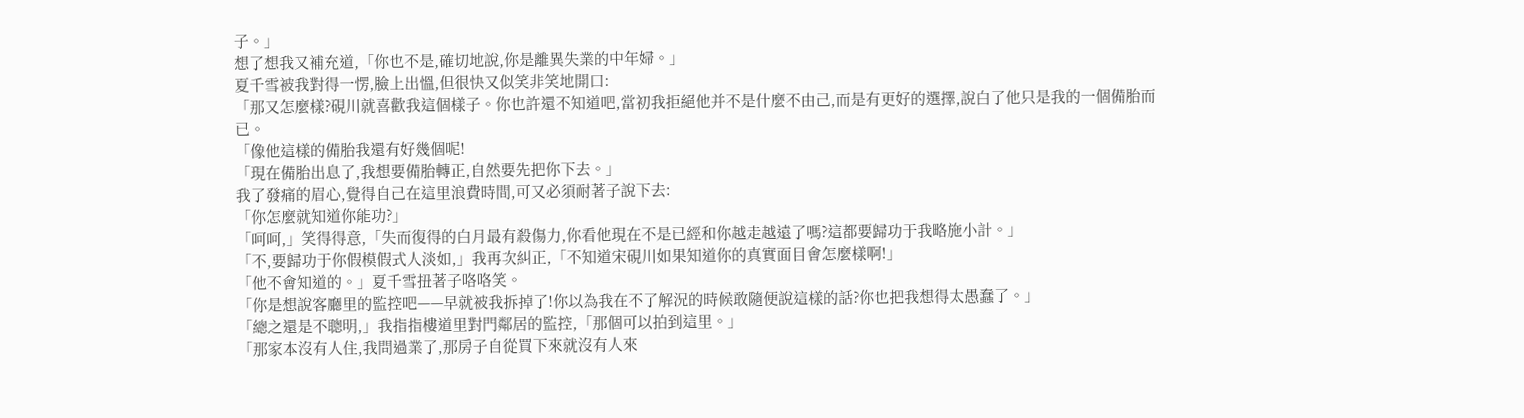子。」
想了想我又補充道,「你也不是,確切地說,你是離異失業的中年婦。」
夏千雪被我對得一愣,臉上出慍,但很快又似笑非笑地開口:
「那又怎麼樣?硯川就喜歡我這個樣子。你也許還不知道吧,當初我拒絕他并不是什麼不由己,而是有更好的選擇,說白了他只是我的一個備胎而已。
「像他這樣的備胎我還有好幾個呢!
「現在備胎出息了,我想要備胎轉正,自然要先把你下去。」
我了發痛的眉心,覺得自己在這里浪費時間,可又必須耐著子說下去:
「你怎麼就知道你能功?」
「呵呵,」笑得得意,「失而復得的白月最有殺傷力,你看他現在不是已經和你越走越遠了嗎?這都要歸功于我略施小計。」
「不,要歸功于你假模假式人淡如,」我再次糾正,「不知道宋硯川如果知道你的真實面目會怎麼樣啊!」
「他不會知道的。」夏千雪扭著子咯咯笑。
「你是想說客廳里的監控吧——早就被我拆掉了!你以為我在不了解況的時候敢隨便說這樣的話?你也把我想得太愚蠢了。」
「總之還是不聰明,」我指指樓道里對門鄰居的監控,「那個可以拍到這里。」
「那家本沒有人住,我問過業了,那房子自從買下來就沒有人來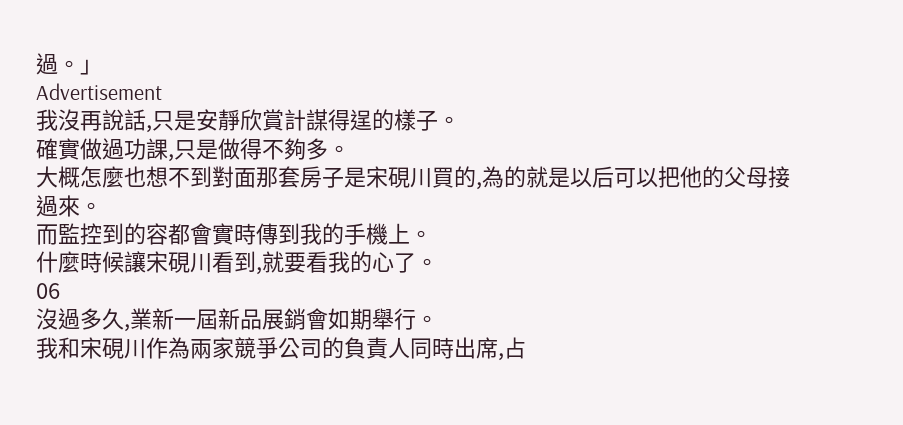過。」
Advertisement
我沒再說話,只是安靜欣賞計謀得逞的樣子。
確實做過功課,只是做得不夠多。
大概怎麼也想不到對面那套房子是宋硯川買的,為的就是以后可以把他的父母接過來。
而監控到的容都會實時傳到我的手機上。
什麼時候讓宋硯川看到,就要看我的心了。
06
沒過多久,業新一屆新品展銷會如期舉行。
我和宋硯川作為兩家競爭公司的負責人同時出席,占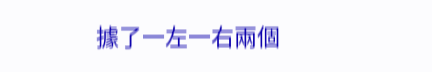據了一左一右兩個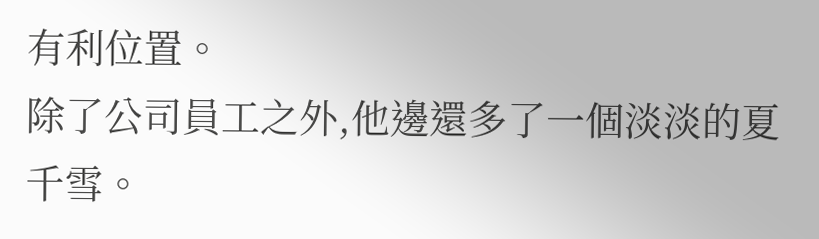有利位置。
除了公司員工之外,他邊還多了一個淡淡的夏千雪。